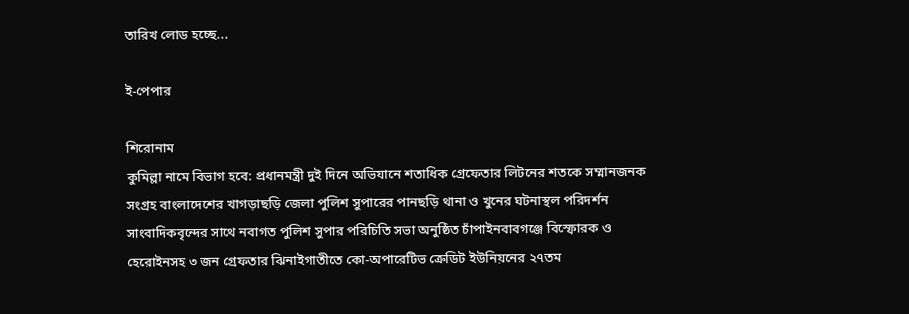তারিখ লোড হচ্ছে...

ই-পেপার

শিরোনাম
কুমিল্লা নামে বিভাগ হবে: প্রধানমন্ত্রী দুই দিনে অভিযানে শতাধিক গ্রেফেতার লিটনের শতকে সম্মানজনক সংগ্রহ বাংলাদেশের খাগড়াছড়ি জেলা পুলিশ সুপারের পানছড়ি থানা ও খুনের ঘটনাস্থল পরিদর্শন সাংবাদিকবৃন্দের সাথে নবাগত পুলিশ সুপার পরিচিতি সভা অনুষ্ঠিত চাঁপাইনবাবগঞ্জে বিস্ফোরক ও হেরোইনসহ ৩ জন গ্রেফতার ঝিনাইগাতীতে কো-অপারেটিভ ক্রেডিট ইউনিয়নের ২৭তম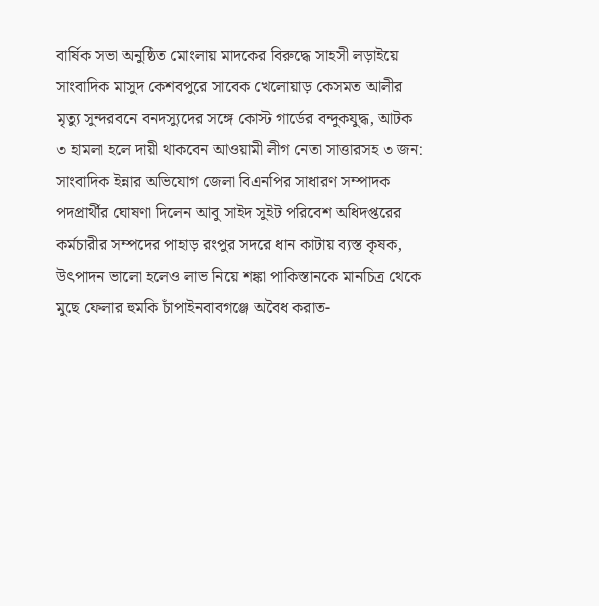বার্ষিক সভা অনুষ্ঠিত মোংলায় মাদকের বিরুদ্ধে সাহসী লড়াইয়ে সাংবাদিক মাসুদ কেশবপুরে সাবেক খেলোয়াড় কেসমত আলীর মৃত্যু সুন্দরবনে বনদস্যুদের সঙ্গে কোস্ট গার্ডের বন্দুকযুদ্ধ, আটক ৩ হামলা হলে দায়ী থাকবেন আওয়ামী লীগ নেতা সাত্তারসহ ৩ জন: সাংবাদিক ইন্নার অভিযোগ জেলা বিএনপির সাধারণ সম্পাদক পদপ্রার্থীর ঘোষণা দিলেন আবু সাইদ সুইট পরিবেশ অধিদপ্তরের কর্মচারীর সম্পদের পাহাড় রংপুর সদরে ধান কাটায় ব্যস্ত কৃষক, উৎপাদন ভালো হলেও লাভ নিয়ে শঙ্কা পাকিস্তানকে মানচিত্র থেকে মুছে ফেলার হুমকি চাঁপাইনবাবগঞ্জে অবৈধ করাত-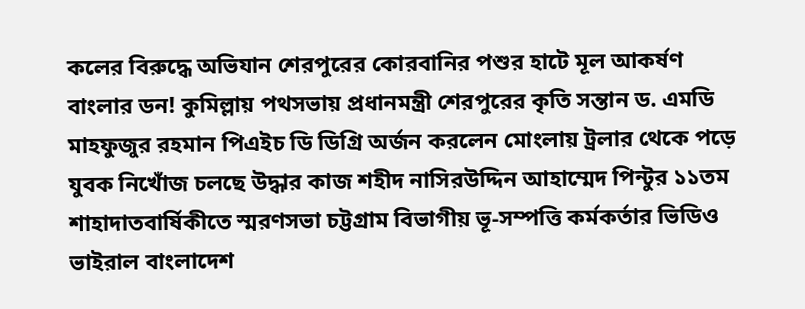কলের বিরুদ্ধে অভিযান শেরপুরের কোরবানির পশুর হাটে মূল আকর্ষণ বাংলার ডন! কুমিল্লায় পথসভায় প্রধানমন্ত্রী শেরপুরের কৃতি সন্তান ড. এমডি মাহফুজুর রহমান পিএইচ ডি ডিগ্রি অর্জন করলেন মোংলায় ট্রলার থেকে পড়ে যুবক নিখোঁজ চলছে উদ্ধার কাজ শহীদ নাসিরউদ্দিন আহাম্মেদ পিন্টুর ১১তম শাহাদাতবার্ষিকীতে স্মরণসভা চট্টগ্রাম বিভাগীয় ভূ-সম্পত্তি কর্মকর্তার ভিডিও ভাইরাল বাংলাদেশ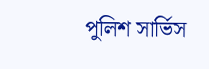পুলিশ সার্ভিস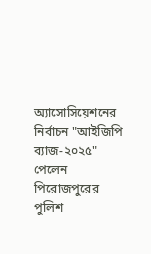অ্যাসোসিয়েশনের নির্বাচন "আইজিপি ব্যাজ-২০২৫" পেলেন পিরোজপুরের পুলিশ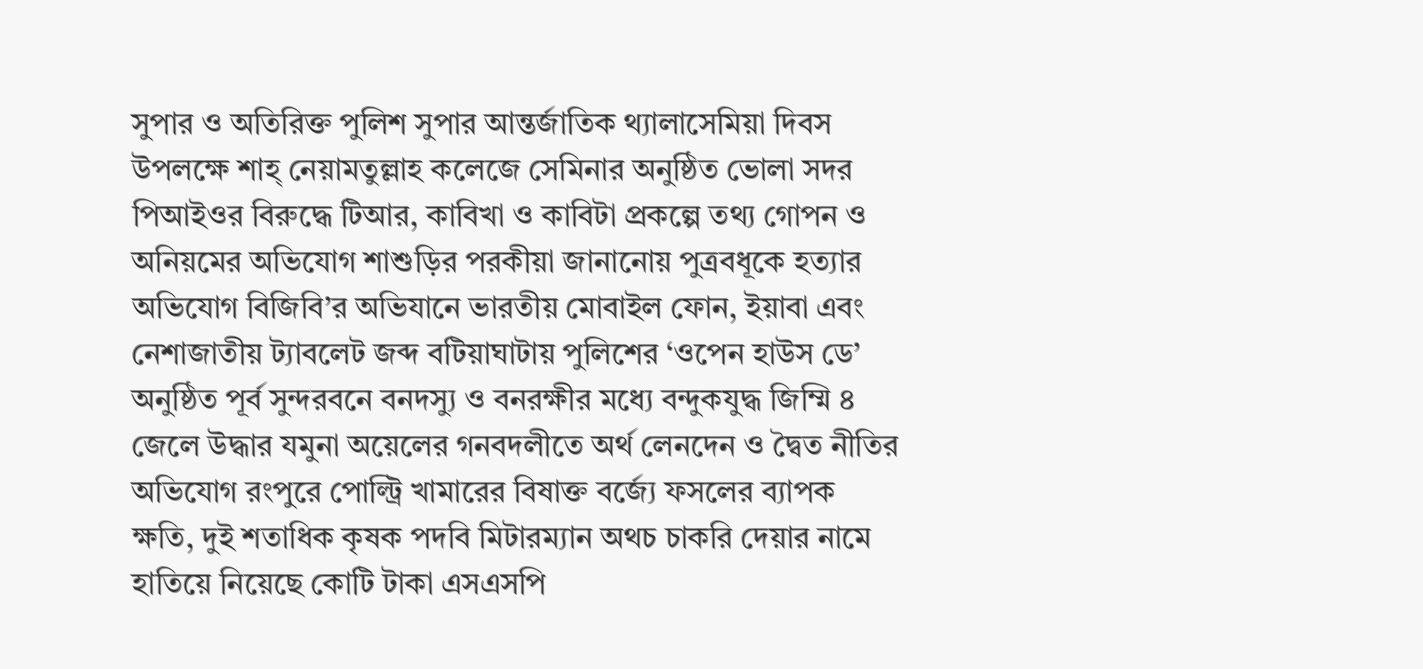সুপার ও অতিরিক্ত পুলিশ সুপার আন্তর্জাতিক থ্যালাসেমিয়া দিবস উপলক্ষে শাহ্ নেয়ামতুল্লাহ কলেজে সেমিনার অনুষ্ঠিত ভোলা সদর পিআইওর বিরুদ্ধে টিআর, কাবিখা ও কাবিটা প্রকল্পে তথ্য গোপন ও অনিয়মের অভিযোগ শাশুড়ির পরকীয়া জানানোয় পুত্রবধূকে হত্যার অভিযোগ বিজিবি’র অভিযানে ভারতীয় মোবাইল ফোন, ইয়াবা এবং নেশাজাতীয় ট্যাবলেট জব্দ বটিয়াঘাটায় পুলিশের ‘ওপেন হাউস ডে’ অনুষ্ঠিত পূর্ব সুন্দরবনে বনদস্যু ও বনরক্ষীর মধ্যে বন্দুকযুদ্ধ জিম্মি ৪ জেলে উদ্ধার যমুনা অয়েলের গনবদলীতে অর্থ লেনদেন ও দ্বৈত নীতির অভিযোগ রংপুরে পোল্ট্রি খামারের বিষাক্ত বর্জ্যে ফসলের ব্যাপক ক্ষতি, দুই শতাধিক কৃষক পদবি মিটারম্যান অথচ চাকরি দেয়ার নামে হাতিয়ে নিয়েছে কোটি টাকা এসএসপি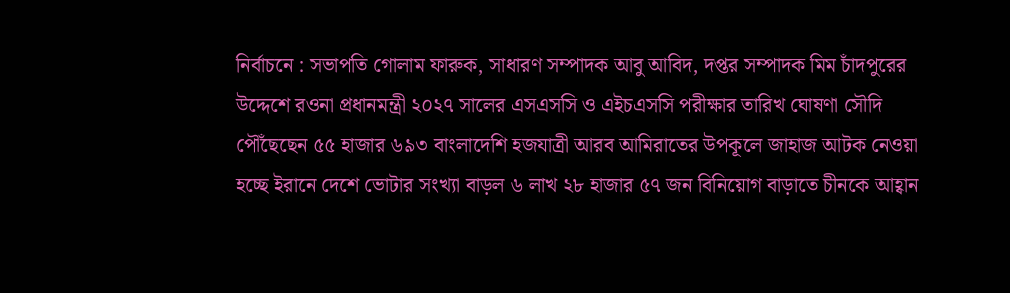নির্বাচনে : সভাপতি গোলাম ফারুক, সাধারণ সম্পাদক আবু আবিদ, দপ্তর সম্পাদক মিম চাঁদপুরের উদ্দেশে রওনা প্রধানমন্ত্রী ২০২৭ সালের এসএসসি ও এইচএসসি পরীক্ষার তারিখ ঘোষণা সৌদি পৌঁছেছেন ৫৫ হাজার ৬৯৩ বাংলাদেশি হজযাত্রী আরব আমিরাতের উপকূলে জাহাজ আটক নেওয়া হচ্ছে ইরানে দেশে ভোটার সংখ্যা বাড়ল ৬ লাখ ২৮ হাজার ৫৭ জন বিনিয়োগ বাড়াতে চীনকে আহ্বান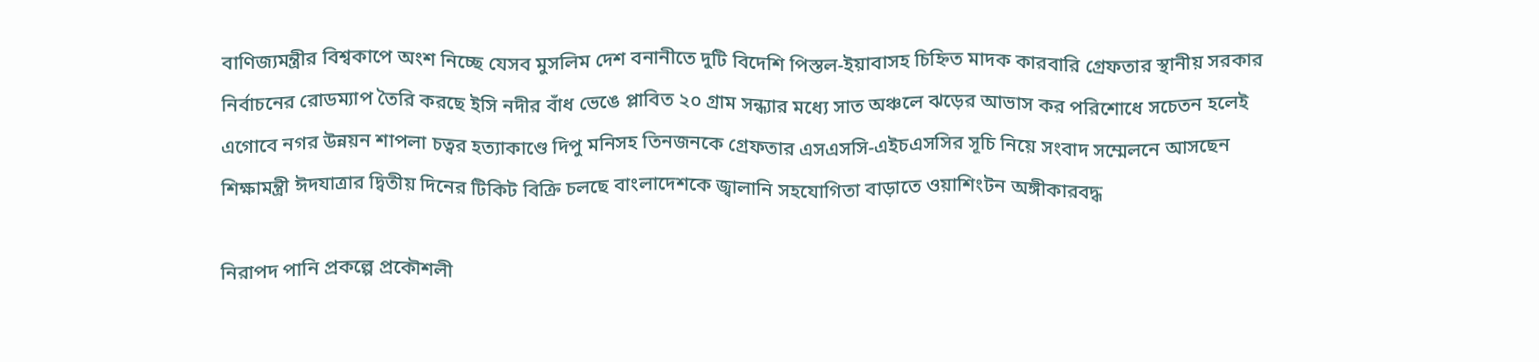বাণিজ্যমন্ত্রীর বিশ্বকাপে অংশ নিচ্ছে যেসব মুসলিম দেশ বনানীতে দুটি বিদেশি পিস্তল-ইয়াবাসহ চিহ্নিত মাদক কারবারি গ্রেফতার স্থানীয় সরকার নির্বাচনের রোডম্যাপ তৈরি করছে ইসি নদীর বাঁধ ভেঙে প্লাবিত ২০ গ্রাম সন্ধ্যার মধ্যে সাত অঞ্চলে ঝড়ের আভাস কর পরিশোধে সচেতন হলেই এগোবে নগর উন্নয়ন শাপলা চত্বর হত্যাকাণ্ডে দিপু মনিসহ তিনজনকে গ্রেফতার এসএসসি-এইচএসসির সূচি নিয়ে সংবাদ সম্মেলনে আসছেন শিক্ষামন্ত্রী ঈদযাত্রার দ্বিতীয় দিনের টিকিট বিক্রি চলছে বাংলাদেশকে জ্বালানি সহযোগিতা বাড়াতে ওয়াশিংটন অঙ্গীকারবদ্ধ

নিরাপদ পানি প্রকল্পে প্রকৌশলী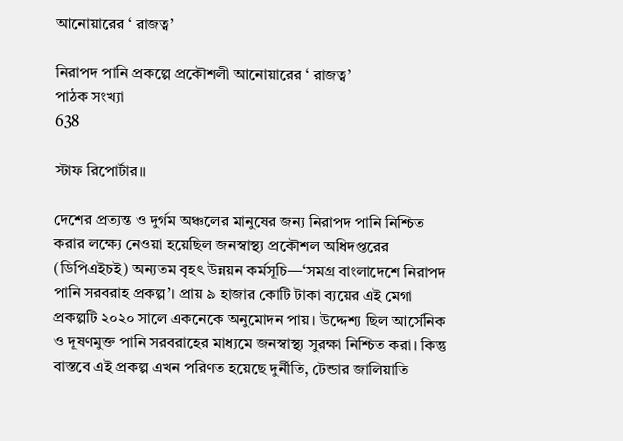আনোয়ারের ‘ রাজত্ব’

নিরাপদ পানি প্রকল্পে প্রকৌশলী আনোয়ারের ‘ রাজত্ব’
পাঠক সংখ্যা
638

স্টাফ রিপোর্টার॥

দেশের প্রত্যন্ত ও দুর্গম অঞ্চলের মানুষের জন্য নিরাপদ পানি নিশ্চিত করার লক্ষ্যে নেওয়া হয়েছিল জনস্বাস্থ্য প্রকৌশল অধিদপ্তরের (ডিপিএইচই) অন্যতম বৃহৎ উন্নয়ন কর্মসূচি—‘সমগ্র বাংলাদেশে নিরাপদ পানি সরবরাহ প্রকল্প’। প্রায় ৯ হাজার কোটি টাকা ব্যয়ের এই মেগা প্রকল্পটি ২০২০ সালে একনেকে অনুমোদন পায়। উদ্দেশ্য ছিল আর্সেনিক ও দূষণমুক্ত পানি সরবরাহের মাধ্যমে জনস্বাস্থ্য সুরক্ষা নিশ্চিত করা। কিন্তু বাস্তবে এই প্রকল্প এখন পরিণত হয়েছে দুর্নীতি, টেন্ডার জালিয়াতি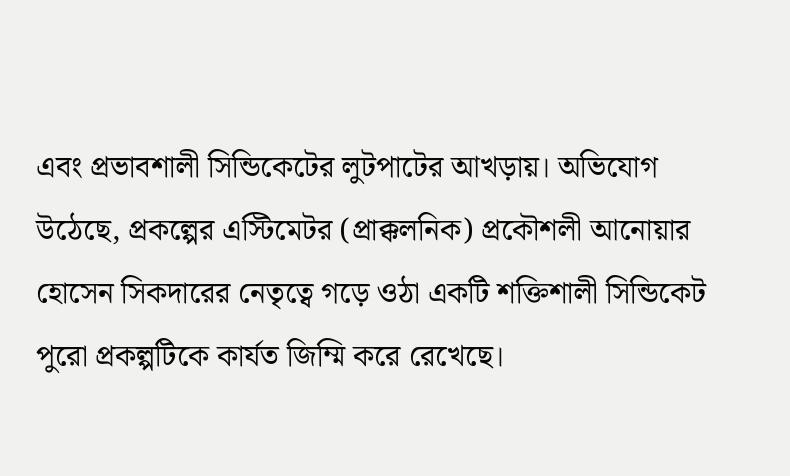এবং প্রভাবশালী সিন্ডিকেটের লুটপাটের আখড়ায়। অভিযোগ উঠেছে, প্রকল্পের এস্টিমেটর (প্রাক্কলনিক) প্রকৌশলী আনোয়ার হোসেন সিকদারের নেতৃত্বে গড়ে ওঠা একটি শক্তিশালী সিন্ডিকেট পুরো প্রকল্পটিকে কার্যত জিম্মি করে রেখেছে।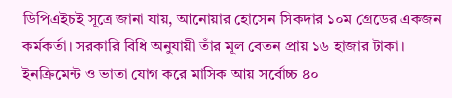ডিপিএইচই সূত্রে জানা যায়, আনোয়ার হোসেন সিকদার ১০ম গ্রেডের একজন কর্মকর্তা। সরকারি বিধি অনুযায়ী তাঁর মূল বেতন প্রায় ১৬ হাজার টাকা। ইনক্রিমেন্ট ও ভাতা যোগ করে মাসিক আয় সর্বোচ্চ ৪০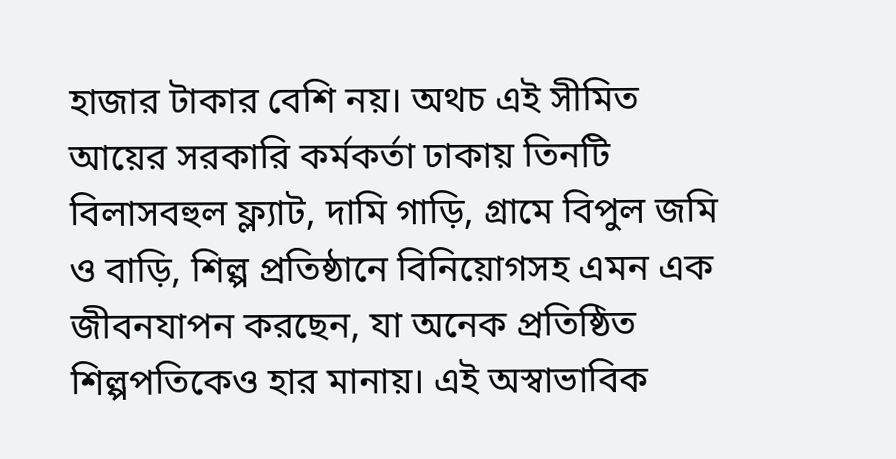হাজার টাকার বেশি নয়। অথচ এই সীমিত আয়ের সরকারি কর্মকর্তা ঢাকায় তিনটি বিলাসবহুল ফ্ল্যাট, দামি গাড়ি, গ্রামে বিপুল জমি ও বাড়ি, শিল্প প্রতিষ্ঠানে বিনিয়োগসহ এমন এক জীবনযাপন করছেন, যা অনেক প্রতিষ্ঠিত শিল্পপতিকেও হার মানায়। এই অস্বাভাবিক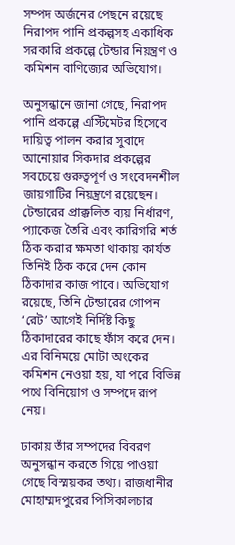সম্পদ অর্জনের পেছনে রয়েছে নিরাপদ পানি প্রকল্পসহ একাধিক সরকারি প্রকল্পে টেন্ডার নিয়ন্ত্রণ ও কমিশন বাণিজ্যের অভিযোগ।

অনুসন্ধানে জানা গেছে, নিরাপদ পানি প্রকল্পে এস্টিমেটর হিসেবে দায়িত্ব পালন করার সুবাদে আনোয়ার সিকদার প্রকল্পের সবচেয়ে গুরুত্বপূর্ণ ও সংবেদনশীল জায়গাটির নিয়ন্ত্রণে রয়েছেন। টেন্ডারের প্রাক্কলিত ব্যয় নির্ধারণ, প্যাকেজ তৈরি এবং কারিগরি শর্ত ঠিক করার ক্ষমতা থাকায় কার্যত তিনিই ঠিক করে দেন কোন ঠিকাদার কাজ পাবে। অভিযোগ রয়েছে, তিনি টেন্ডারের গোপন ‘রেট’ আগেই নির্দিষ্ট কিছু ঠিকাদারের কাছে ফাঁস করে দেন। এর বিনিময়ে মোটা অংকের কমিশন নেওয়া হয়, যা পরে বিভিন্ন পথে বিনিয়োগ ও সম্পদে রূপ নেয়।

ঢাকায় তাঁর সম্পদের বিবরণ অনুসন্ধান করতে গিয়ে পাওয়া গেছে বিস্ময়কর তথ্য। রাজধানীর মোহাম্মদপুরের পিসিকালচার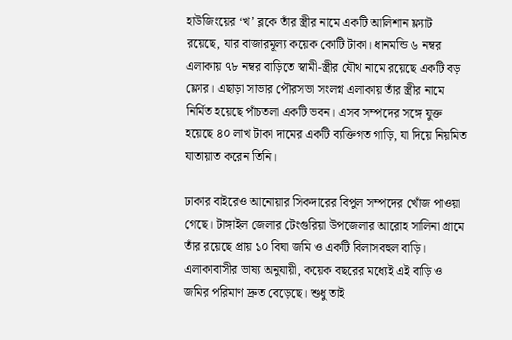হাউজিংয়ের ‘খ’ ব্লকে তাঁর স্ত্রীর নামে একটি আলিশান ফ্ল্যাট রয়েছে, যার বাজারমূল্য কয়েক কোটি টাকা। ধানমন্ডি ৬ নম্বর এলাকায় ৭৮ নম্বর বাড়িতে স্বামী-স্ত্রীর যৌথ নামে রয়েছে একটি বড় ফ্লোর। এছাড়া সাভার পৌরসভা সংলগ্ন এলাকায় তাঁর স্ত্রীর নামে নির্মিত হয়েছে পাঁচতলা একটি ভবন। এসব সম্পদের সঙ্গে যুক্ত হয়েছে ৪০ লাখ টাকা দামের একটি ব্যক্তিগত গাড়ি, যা দিয়ে নিয়মিত যাতায়াত করেন তিনি।

ঢাকার বাইরেও আনোয়ার সিকদারের বিপুল সম্পদের খোঁজ পাওয়া গেছে। টাঙ্গাইল জেলার টেংগুরিয়া উপজেলার আরোহ সালিনা গ্রামে তাঁর রয়েছে প্রায় ১০ বিঘা জমি ও একটি বিলাসবহুল বাড়ি। এলাকাবাসীর ভাষ্য অনুযায়ী, কয়েক বছরের মধ্যেই এই বাড়ি ও জমির পরিমাণ দ্রুত বেড়েছে। শুধু তাই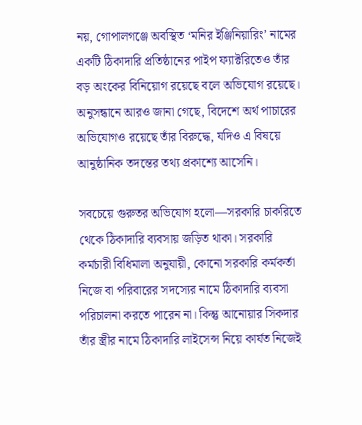নয়, গোপালগঞ্জে অবস্থিত ‘মনির ইঞ্জিনিয়ারিং’ নামের একটি ঠিকাদারি প্রতিষ্ঠানের পাইপ ফ্যাক্টরিতেও তাঁর বড় অংকের বিনিয়োগ রয়েছে বলে অভিযোগ রয়েছে। অনুসন্ধানে আরও জানা গেছে, বিদেশে অর্থ পাচারের অভিযোগও রয়েছে তাঁর বিরুদ্ধে, যদিও এ বিষয়ে আনুষ্ঠানিক তদন্তের তথ্য প্রকাশ্যে আসেনি।

সবচেয়ে গুরুতর অভিযোগ হলো—সরকারি চাকরিতে থেকে ঠিকাদারি ব্যবসায় জড়িত থাকা। সরকারি কর্মচারী বিধিমালা অনুযায়ী, কোনো সরকারি কর্মকর্তা নিজে বা পরিবারের সদস্যের নামে ঠিকাদারি ব্যবসা পরিচালনা করতে পারেন না। কিন্তু আনোয়ার সিকদার তাঁর স্ত্রীর নামে ঠিকাদারি লাইসেন্স নিয়ে কার্যত নিজেই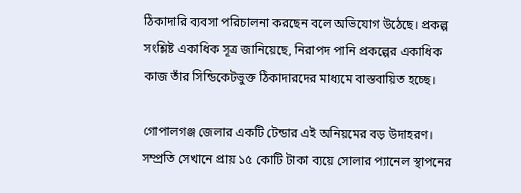ঠিকাদারি ব্যবসা পরিচালনা করছেন বলে অভিযোগ উঠেছে। প্রকল্প সংশ্লিষ্ট একাধিক সূত্র জানিয়েছে, নিরাপদ পানি প্রকল্পের একাধিক কাজ তাঁর সিন্ডিকেটভুক্ত ঠিকাদারদের মাধ্যমে বাস্তবায়িত হচ্ছে।

গোপালগঞ্জ জেলার একটি টেন্ডার এই অনিয়মের বড় উদাহরণ। সম্প্রতি সেখানে প্রায় ১৫ কোটি টাকা ব্যয়ে সোলার প্যানেল স্থাপনের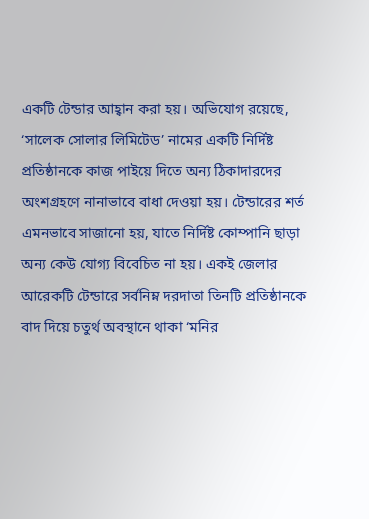একটি টেন্ডার আহ্বান করা হয়। অভিযোগ রয়েছে, ‘সালেক সোলার লিমিটেড’ নামের একটি নির্দিষ্ট প্রতিষ্ঠানকে কাজ পাইয়ে দিতে অন্য ঠিকাদারদের অংশগ্রহণে নানাভাবে বাধা দেওয়া হয়। টেন্ডারের শর্ত এমনভাবে সাজানো হয়, যাতে নির্দিষ্ট কোম্পানি ছাড়া অন্য কেউ যোগ্য বিবেচিত না হয়। একই জেলার আরেকটি টেন্ডারে সর্বনিম্ন দরদাতা তিনটি প্রতিষ্ঠানকে বাদ দিয়ে চতুর্থ অবস্থানে থাকা ‘মনির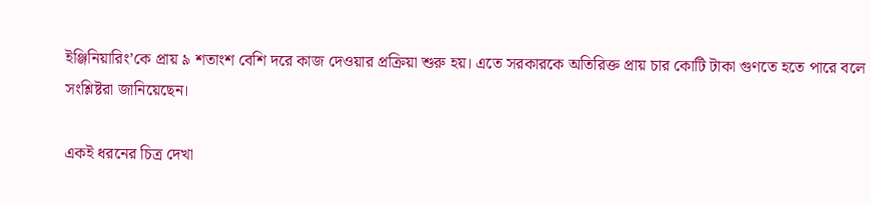ইঞ্জিনিয়ারিং’কে প্রায় ৯ শতাংশ বেশি দরে কাজ দেওয়ার প্রক্রিয়া শুরু হয়। এতে সরকারকে অতিরিক্ত প্রায় চার কোটি টাকা গুণতে হতে পারে বলে সংশ্লিষ্টরা জানিয়েছেন।

একই ধরনের চিত্র দেখা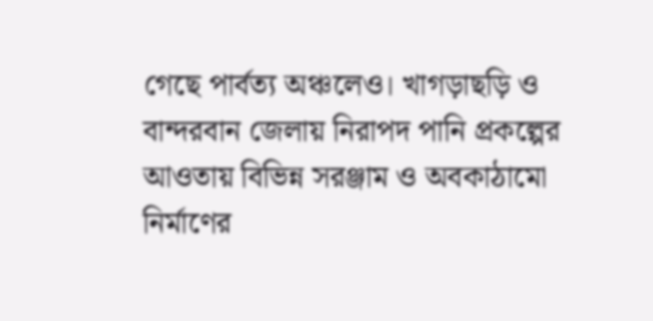গেছে পার্বত্য অঞ্চলেও। খাগড়াছড়ি ও বান্দরবান জেলায় নিরাপদ পানি প্রকল্পের আওতায় বিভিন্ন সরঞ্জাম ও অবকাঠামো নির্মাণের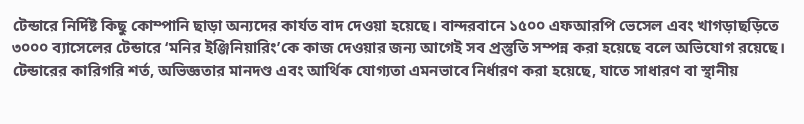টেন্ডারে নির্দিষ্ট কিছু কোম্পানি ছাড়া অন্যদের কার্যত বাদ দেওয়া হয়েছে। বান্দরবানে ১৫০০ এফআরপি ভেসেল এবং খাগড়াছড়িতে ৩০০০ ব্যাসেলের টেন্ডারে ‘মনির ইঞ্জিনিয়ারিং’কে কাজ দেওয়ার জন্য আগেই সব প্রস্তুতি সম্পন্ন করা হয়েছে বলে অভিযোগ রয়েছে। টেন্ডারের কারিগরি শর্ত, অভিজ্ঞতার মানদণ্ড এবং আর্থিক যোগ্যতা এমনভাবে নির্ধারণ করা হয়েছে, যাতে সাধারণ বা স্থানীয়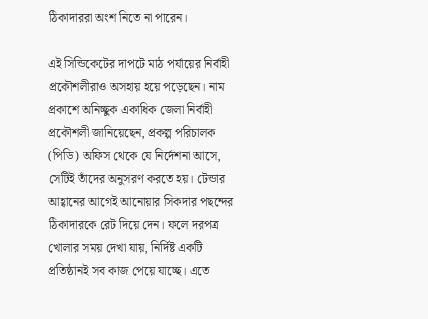ঠিকাদাররা অংশ নিতে না পারেন।

এই সিন্ডিকেটের দাপটে মাঠ পর্যায়ের নির্বাহী প্রকৌশলীরাও অসহায় হয়ে পড়েছেন। নাম প্রকাশে অনিচ্ছুক একাধিক জেলা নির্বাহী প্রকৌশলী জানিয়েছেন, প্রকল্প পরিচালক (পিডি) অফিস থেকে যে নির্দেশনা আসে, সেটিই তাঁদের অনুসরণ করতে হয়। টেন্ডার আহ্বানের আগেই আনোয়ার সিকদার পছন্দের ঠিকাদারকে রেট দিয়ে দেন। ফলে দরপত্র খোলার সময় দেখা যায়, নির্দিষ্ট একটি প্রতিষ্ঠানই সব কাজ পেয়ে যাচ্ছে। এতে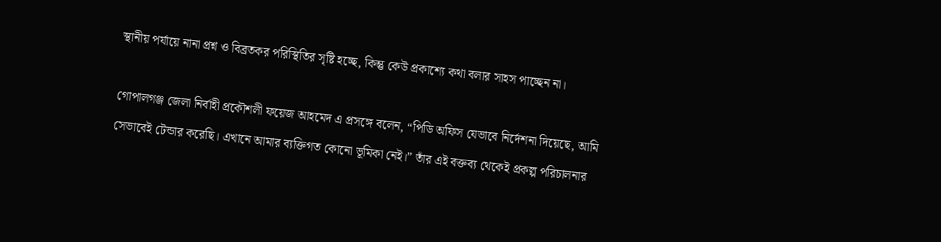স্থানীয় পর্যায়ে নানা প্রশ্ন ও বিব্রতকর পরিস্থিতির সৃষ্টি হচ্ছে, কিন্তু কেউ প্রকাশ্যে কথা বলার সাহস পাচ্ছেন না।

গোপালগঞ্জ জেলা নির্বাহী প্রকৌশলী ফয়েজ আহমেদ এ প্রসঙ্গে বলেন, “পিডি অফিস যেভাবে নির্দেশনা দিয়েছে, আমি সেভাবেই টেন্ডার করেছি। এখানে আমার ব্যক্তিগত কোনো ভূমিকা নেই।” তাঁর এই বক্তব্য থেকেই প্রকল্প পরিচালনার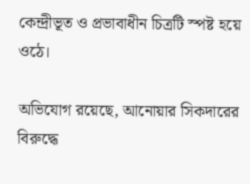কেন্দ্রীভূত ও প্রভাবাধীন চিত্রটি স্পষ্ট হয়ে ওঠে।

অভিযোগ রয়েছে, আনোয়ার সিকদারের বিরুদ্ধে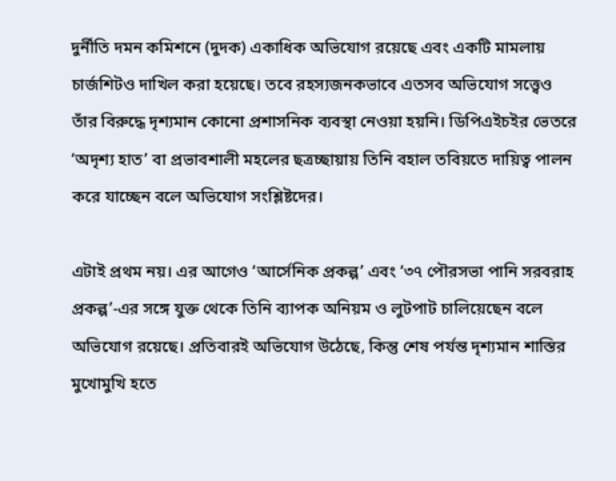দুর্নীতি দমন কমিশনে (দুদক) একাধিক অভিযোগ রয়েছে এবং একটি মামলায় চার্জশিটও দাখিল করা হয়েছে। তবে রহস্যজনকভাবে এতসব অভিযোগ সত্ত্বেও তাঁর বিরুদ্ধে দৃশ্যমান কোনো প্রশাসনিক ব্যবস্থা নেওয়া হয়নি। ডিপিএইচইর ভেতরে ‘অদৃশ্য হাত’ বা প্রভাবশালী মহলের ছত্রচ্ছায়ায় তিনি বহাল তবিয়তে দায়িত্ব পালন করে যাচ্ছেন বলে অভিযোগ সংশ্লিষ্টদের।

এটাই প্রথম নয়। এর আগেও ‘আর্সেনিক প্রকল্প’ এবং ‘৩৭ পৌরসভা পানি সরবরাহ প্রকল্প’-এর সঙ্গে যুক্ত থেকে তিনি ব্যাপক অনিয়ম ও লুটপাট চালিয়েছেন বলে অভিযোগ রয়েছে। প্রতিবারই অভিযোগ উঠেছে, কিন্তু শেষ পর্যন্ত দৃশ্যমান শাস্তির মুখোমুখি হতে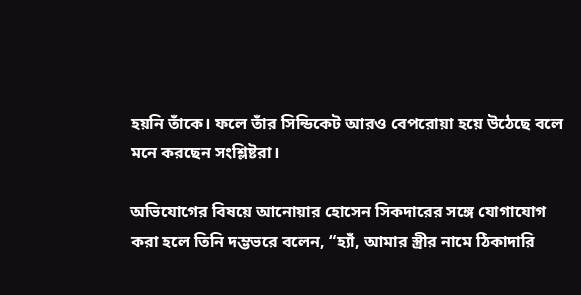হয়নি তাঁকে। ফলে তাঁর সিন্ডিকেট আরও বেপরোয়া হয়ে উঠেছে বলে মনে করছেন সংশ্লিষ্টরা।

অভিযোগের বিষয়ে আনোয়ার হোসেন সিকদারের সঙ্গে যোগাযোগ করা হলে তিনি দম্ভভরে বলেন, “হ্যাঁ, আমার স্ত্রীর নামে ঠিকাদারি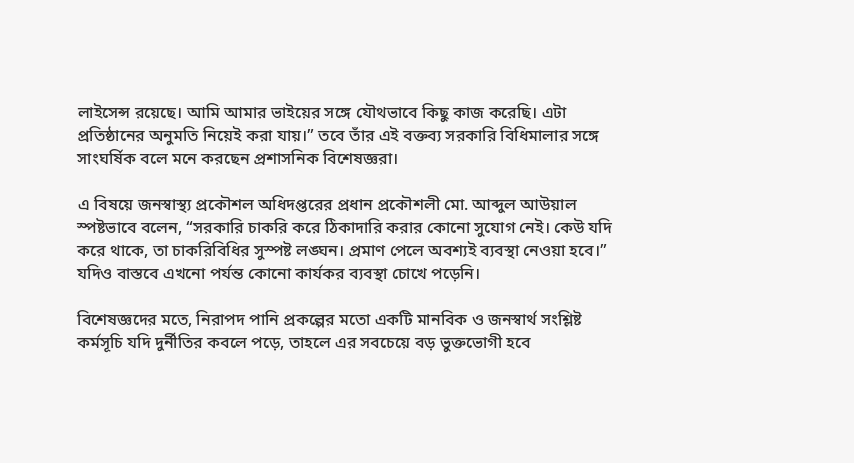লাইসেন্স রয়েছে। আমি আমার ভাইয়ের সঙ্গে যৌথভাবে কিছু কাজ করেছি। এটা প্রতিষ্ঠানের অনুমতি নিয়েই করা যায়।” তবে তাঁর এই বক্তব্য সরকারি বিধিমালার সঙ্গে সাংঘর্ষিক বলে মনে করছেন প্রশাসনিক বিশেষজ্ঞরা।

এ বিষয়ে জনস্বাস্থ্য প্রকৌশল অধিদপ্তরের প্রধান প্রকৌশলী মো. আব্দুল আউয়াল স্পষ্টভাবে বলেন, “সরকারি চাকরি করে ঠিকাদারি করার কোনো সুযোগ নেই। কেউ যদি করে থাকে, তা চাকরিবিধির সুস্পষ্ট লঙ্ঘন। প্রমাণ পেলে অবশ্যই ব্যবস্থা নেওয়া হবে।” যদিও বাস্তবে এখনো পর্যন্ত কোনো কার্যকর ব্যবস্থা চোখে পড়েনি।

বিশেষজ্ঞদের মতে, নিরাপদ পানি প্রকল্পের মতো একটি মানবিক ও জনস্বার্থ সংশ্লিষ্ট কর্মসূচি যদি দুর্নীতির কবলে পড়ে, তাহলে এর সবচেয়ে বড় ভুক্তভোগী হবে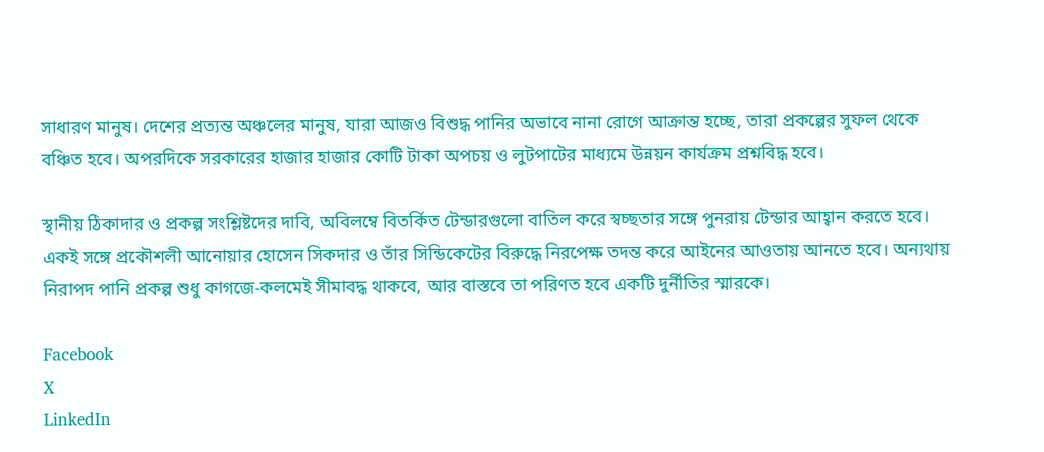সাধারণ মানুষ। দেশের প্রত্যন্ত অঞ্চলের মানুষ, যারা আজও বিশুদ্ধ পানির অভাবে নানা রোগে আক্রান্ত হচ্ছে, তারা প্রকল্পের সুফল থেকে বঞ্চিত হবে। অপরদিকে সরকারের হাজার হাজার কোটি টাকা অপচয় ও লুটপাটের মাধ্যমে উন্নয়ন কার্যক্রম প্রশ্নবিদ্ধ হবে।

স্থানীয় ঠিকাদার ও প্রকল্প সংশ্লিষ্টদের দাবি, অবিলম্বে বিতর্কিত টেন্ডারগুলো বাতিল করে স্বচ্ছতার সঙ্গে পুনরায় টেন্ডার আহ্বান করতে হবে। একই সঙ্গে প্রকৌশলী আনোয়ার হোসেন সিকদার ও তাঁর সিন্ডিকেটের বিরুদ্ধে নিরপেক্ষ তদন্ত করে আইনের আওতায় আনতে হবে। অন্যথায় নিরাপদ পানি প্রকল্প শুধু কাগজে-কলমেই সীমাবদ্ধ থাকবে, আর বাস্তবে তা পরিণত হবে একটি দুর্নীতির স্মারকে।

Facebook
X
LinkedIn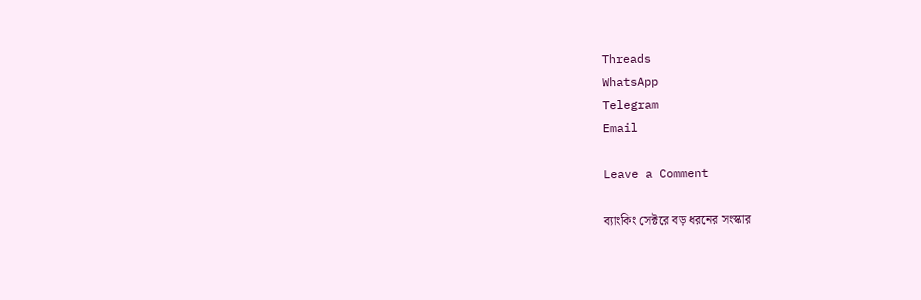Threads
WhatsApp
Telegram
Email

Leave a Comment

ব্যাংকিং সেক্টরে বড় ধরনের সংস্কার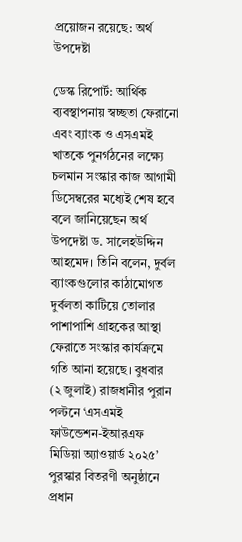প্রয়োজন রয়েছে: অর্থ উপদেষ্টা

ডেস্ক রিপোর্ট: আর্থিক ব্যবস্থাপনায় স্বচ্ছতা ফেরানো এবং ব্যাংক ও এসএমই খাতকে পুনর্গঠনের লক্ষ্যে চলমান সংস্কার কাজ আগামী ডিসেম্বরের মধ্যেই শেষ হবে বলে জানিয়েছেন অর্থ উপদেষ্টা ড. সালেহউদ্দিন আহমেদ। তিনি বলেন, দুর্বল ব্যাংকগুলোর কাঠামোগত দুর্বলতা কাটিয়ে তোলার পাশাপাশি গ্রাহকের আস্থা ফেরাতে সংস্কার কার্যক্রমে গতি আনা হয়েছে। বুধবার (২ জুলাই) রাজধানীর পুরান পল্টনে ‘এসএমই ফাউন্ডেশন-ইআরএফ মিডিয়া অ্যাওয়ার্ড ২০২৫’ পুরস্কার বিতরণী অনুষ্ঠানে প্রধান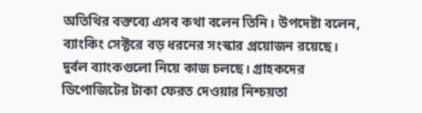অতিথির বক্তব্যে এসব কথা বলেন তিনি। উপদেষ্টা বলেন, ব্যাংকিং সেক্টরে বড় ধরনের সংস্কার প্রয়োজন রয়েছে। দুর্বল ব্যাংকগুলো নিয়ে কাজ চলছে। গ্রাহকদের ডিপোজিটের টাকা ফেরত দেওয়ার নিশ্চয়তা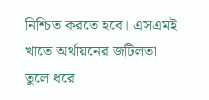নিশ্চিত করতে হবে। এসএমই খাতে অর্থায়নের জটিলতা তুলে ধরে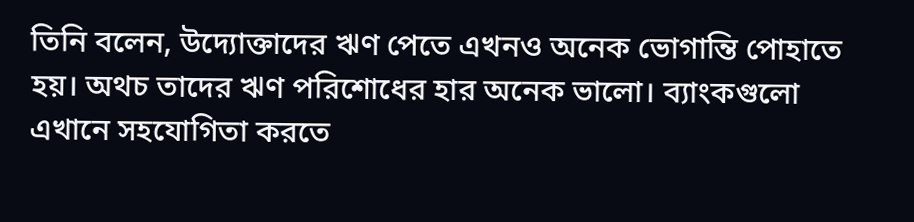তিনি বলেন, উদ্যোক্তাদের ঋণ পেতে এখনও অনেক ভোগান্তি পোহাতে হয়। অথচ তাদের ঋণ পরিশোধের হার অনেক ভালো। ব্যাংকগুলো এখানে সহযোগিতা করতে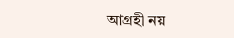আগ্রহী নয়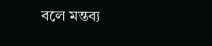বলে মন্তব্য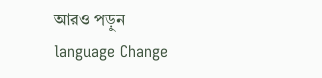আরও পড়ুন
language Change